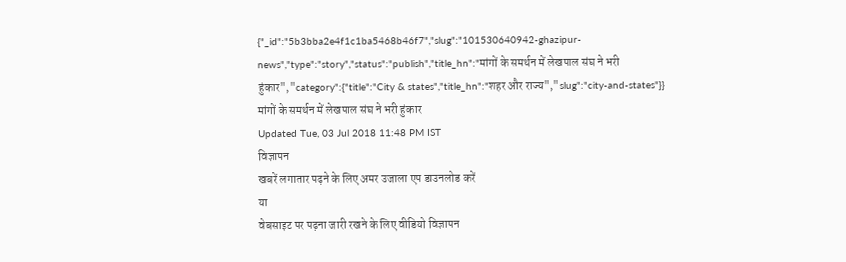{"_id":"5b3bba2e4f1c1ba5468b46f7","slug":"101530640942-ghazipur-news","type":"story","status":"publish","title_hn":"मांगों के समर्थन में लेखपाल संघ ने भरी हुंकार","category":{"title":"City & states","title_hn":"शहर और राज्य","slug":"city-and-states"}}
मांगों के समर्थन में लेखपाल संघ ने भरी हुंकार
Updated Tue, 03 Jul 2018 11:48 PM IST
विज्ञापन
खबरें लगातार पढ़ने के लिए अमर उजाला एप डाउनलोड करें
या
वेबसाइट पर पढ़ना जारी रखने के लिए वीडियो विज्ञापन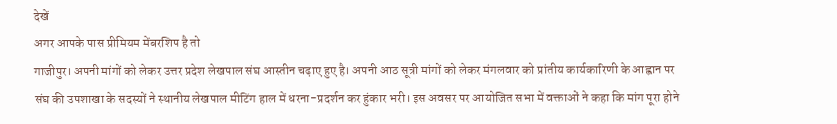देखें
अगर आपके पास प्रीमियम मेंबरशिप है तो
गाजीपुर। अपनी मांगों को लेकर उत्तर प्रदेश लेखपाल संघ आस्तीन चढ़ाए हुए है। अपनी आठ सूत्री मांगों को लेकर मंगलवार को प्रांतीय कार्यकारिणी के आह्वान पर संघ की उपशाखा के सदस्यों ने स्थानीय लेखपाल मीटिंग हाल में धरना-प्रदर्शन कर हुंकार भरी। इस अवसर पर आयोजित सभा में वक्ताओं ने कहा कि मांग पूरा होने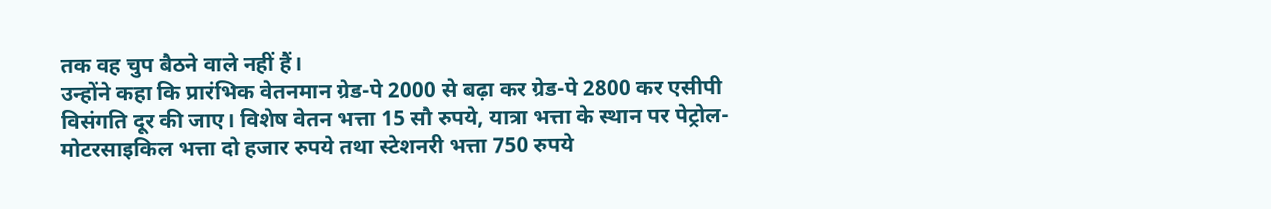तक वह चुप बैठने वाले नहीं हैं।
उन्होंने कहा कि प्रारंभिक वेतनमान ग्रेड-पे 2000 से बढ़ा कर ग्रेड-पे 2800 कर एसीपी विसंगति दूर की जाए। विशेष वेतन भत्ता 15 सौ रुपये, यात्रा भत्ता के स्थान पर पेट्रोल-मोटरसाइकिल भत्ता दो हजार रुपये तथा स्टेशनरी भत्ता 750 रुपये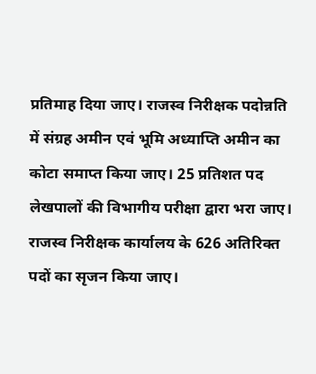प्रतिमाह दिया जाए। राजस्व निरीक्षक पदोन्नति में संग्रह अमीन एवं भूमि अध्याप्ति अमीन का कोटा समाप्त किया जाए। 25 प्रतिशत पद लेखपालों की विभागीय परीक्षा द्वारा भरा जाए। राजस्व निरीक्षक कार्यालय के 626 अतिरिक्त पदों का सृजन किया जाए।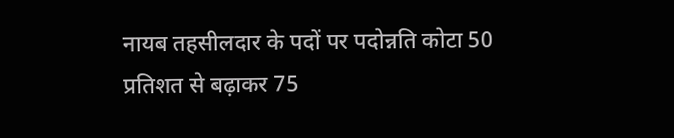नायब तहसीलदार के पदों पर पदोन्नति कोटा 50 प्रतिशत से बढ़ाकर 75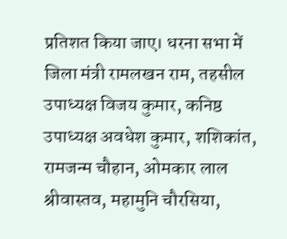प्रतिशत किया जाए। धरना सभा में जिला मंत्री रामलखन राम, तहसील उपाध्यक्ष विजय कुमार, कनिष्ठ उपाध्यक्ष अवधेश कुमार, शशिकांत, रामजन्म चौहान, ओमकार लाल श्रीवास्तव, महामुनि चौरसिया,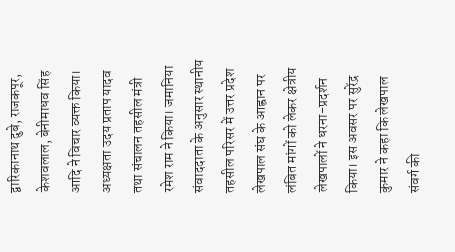द्वारिकानाथ दुबे, राजकपूर, केशवलाल, बेनीमाधव सिंह आदि ने विचार व्यक्त किया। अध्यक्षता उदय प्रताप यादव तथा संचालन तहसील मंत्री रमेश राम ने किया। जमानिया संवाददाता के अनुसार स्थानीय तहसील परिसर में उत्तर प्रदेश लेखपाल संघ के आह्वान पर लंबित मांगों को लेकर क्षेत्रीय लेखपालों ने धरना-प्रदर्शन किया। इस अवसर पर सुरेंद्र कुमार ने कहा कि लेखपाल संवर्ग की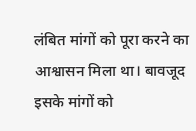लंबित मांगों को पूरा करने का आश्वासन मिला था। बावजूद इसके मांगों को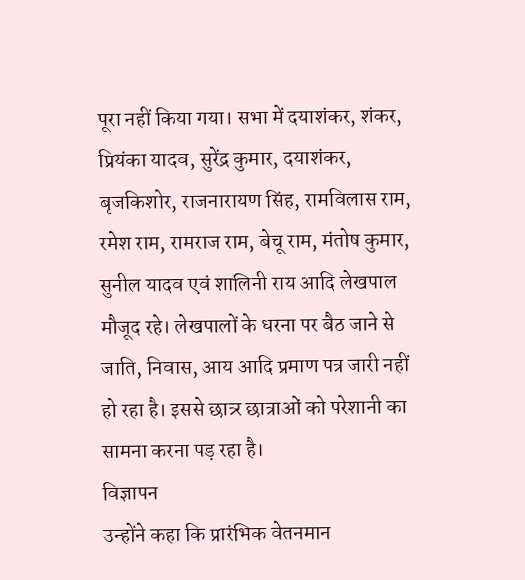पूरा नहीं किया गया। सभा में दयाशंकर, शंकर, प्रियंका यादव, सुरेंद्र कुमार, दयाशंकर, बृजकिशोर, राजनारायण सिंह, रामविलास राम, रमेश राम, रामराज राम, बेचू राम, मंतोष कुमार, सुनील यादव एवं शालिनी राय आदि लेखपाल मौजूद रहे। लेखपालों के धरना पर बैठ जाने से जाति, निवास, आय आदि प्रमाण पत्र जारी नहीं हो रहा है। इससे छात्र्र छात्राओं को परेशानी का सामना करना पड़ रहा है।
विज्ञापन
उन्होंने कहा कि प्रारंभिक वेतनमान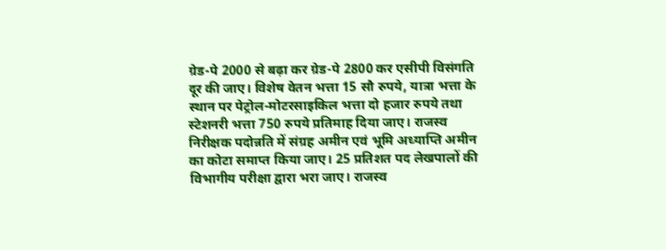ग्रेड-पे 2000 से बढ़ा कर ग्रेड-पे 2800 कर एसीपी विसंगति दूर की जाए। विशेष वेतन भत्ता 15 सौ रुपये, यात्रा भत्ता के स्थान पर पेट्रोल-मोटरसाइकिल भत्ता दो हजार रुपये तथा स्टेशनरी भत्ता 750 रुपये प्रतिमाह दिया जाए। राजस्व निरीक्षक पदोन्नति में संग्रह अमीन एवं भूमि अध्याप्ति अमीन का कोटा समाप्त किया जाए। 25 प्रतिशत पद लेखपालों की विभागीय परीक्षा द्वारा भरा जाए। राजस्व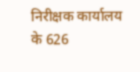निरीक्षक कार्यालय के 626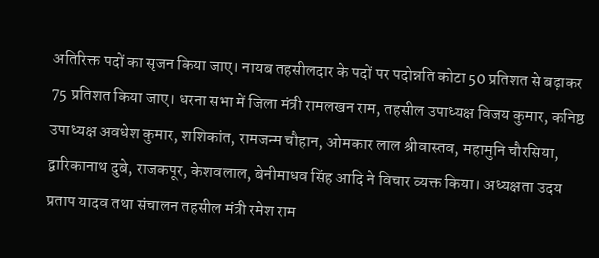अतिरिक्त पदों का सृजन किया जाए। नायब तहसीलदार के पदों पर पदोन्नति कोटा 50 प्रतिशत से बढ़ाकर 75 प्रतिशत किया जाए। धरना सभा में जिला मंत्री रामलखन राम, तहसील उपाध्यक्ष विजय कुमार, कनिष्ठ उपाध्यक्ष अवधेश कुमार, शशिकांत, रामजन्म चौहान, ओमकार लाल श्रीवास्तव, महामुनि चौरसिया, द्वारिकानाथ दुबे, राजकपूर, केशवलाल, बेनीमाधव सिंह आदि ने विचार व्यक्त किया। अध्यक्षता उदय प्रताप यादव तथा संचालन तहसील मंत्री रमेश राम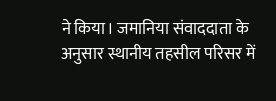ने किया। जमानिया संवाददाता के अनुसार स्थानीय तहसील परिसर में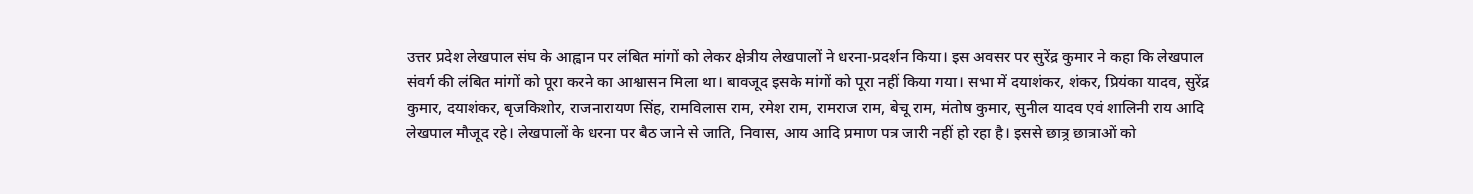उत्तर प्रदेश लेखपाल संघ के आह्वान पर लंबित मांगों को लेकर क्षेत्रीय लेखपालों ने धरना-प्रदर्शन किया। इस अवसर पर सुरेंद्र कुमार ने कहा कि लेखपाल संवर्ग की लंबित मांगों को पूरा करने का आश्वासन मिला था। बावजूद इसके मांगों को पूरा नहीं किया गया। सभा में दयाशंकर, शंकर, प्रियंका यादव, सुरेंद्र कुमार, दयाशंकर, बृजकिशोर, राजनारायण सिंह, रामविलास राम, रमेश राम, रामराज राम, बेचू राम, मंतोष कुमार, सुनील यादव एवं शालिनी राय आदि लेखपाल मौजूद रहे। लेखपालों के धरना पर बैठ जाने से जाति, निवास, आय आदि प्रमाण पत्र जारी नहीं हो रहा है। इससे छात्र्र छात्राओं को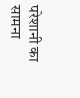परेशानी का सामना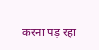करना पड़ रहा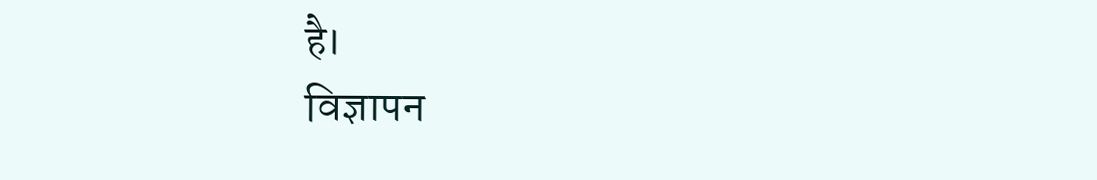है।
विज्ञापन